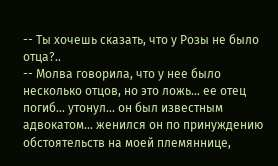-- Ты хочешь сказать, что у Розы не было отца?..
-- Молва говорила, что у нее было несколько отцов, но это ложь... ее отец погиб... утонул... он был известным адвокатом... женился он по принуждению обстоятельств на моей племяннице,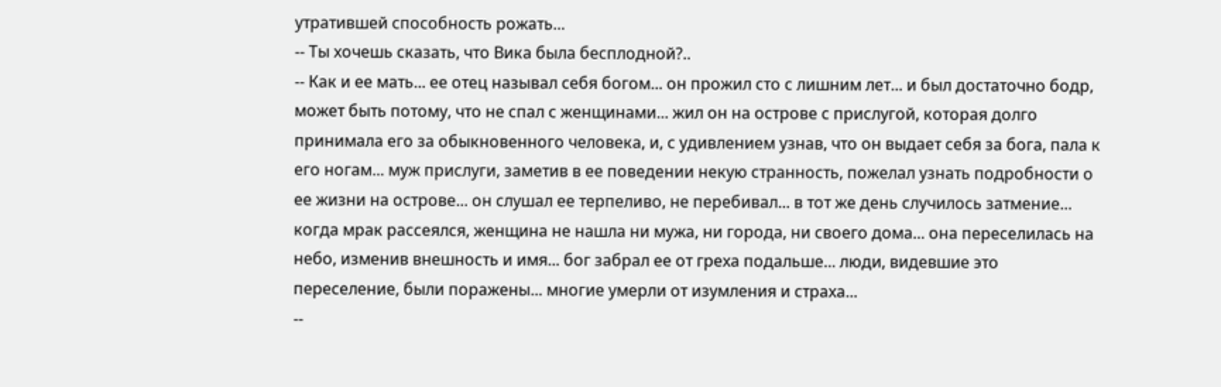утратившей способность рожать...
-- Ты хочешь сказать, что Вика была бесплодной?..
-- Как и ее мать... ее отец называл себя богом... он прожил сто с лишним лет... и был достаточно бодр, может быть потому, что не спал с женщинами... жил он на острове с прислугой, которая долго принимала его за обыкновенного человека, и, с удивлением узнав, что он выдает себя за бога, пала к его ногам... муж прислуги, заметив в ее поведении некую странность, пожелал узнать подробности о ее жизни на острове... он слушал ее терпеливо, не перебивал... в тот же день случилось затмение... когда мрак рассеялся, женщина не нашла ни мужа, ни города, ни своего дома... она переселилась на небо, изменив внешность и имя... бог забрал ее от греха подальше... люди, видевшие это переселение, были поражены... многие умерли от изумления и страха...
--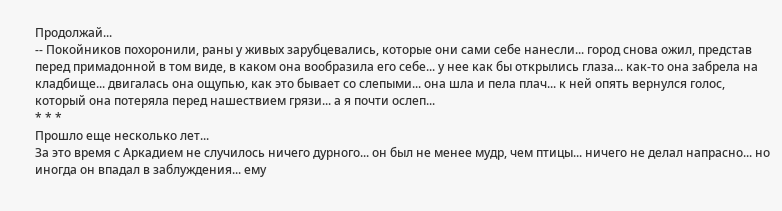Продолжай...
-- Покойников похоронили, раны у живых зарубцевались, которые они сами себе нанесли... город снова ожил, представ перед примадонной в том виде, в каком она вообразила его себе... у нее как бы открылись глаза... как-то она забрела на кладбище... двигалась она ощупью, как это бывает со слепыми... она шла и пела плач... к ней опять вернулся голос, который она потеряла перед нашествием грязи... а я почти ослеп...
* * *
Прошло еще несколько лет...
За это время с Аркадием не случилось ничего дурного... он был не менее мудр, чем птицы... ничего не делал напрасно... но иногда он впадал в заблуждения... ему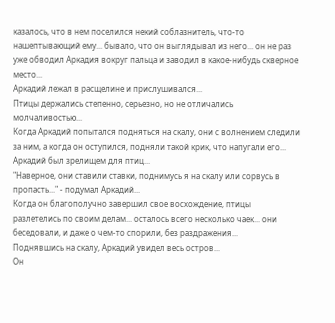казалось, что в нем поселился некий соблазнитель, что-то нашептывающий ему... бывало, что он выглядывал из него... он не раз уже обводил Аркадия вокруг пальца и заводил в какое-нибудь скверное место...
Аркадий лежал в расщелине и прислушивался...
Птицы держались степенно, серьезно, но не отличались молчаливостью...
Когда Аркадий попытался подняться на скалу, они с волнением следили за ним, а когда он оступился, подняли такой крик, что напугали его...
Аркадий был зрелищем для птиц...
"Наверное, они ставили ставки, поднимусь я на скалу или сорвусь в пропасть..." - подумал Аркадий...
Когда он благополучно завершил свое восхождение, птицы разлетелись по своим делам... осталось всего несколько чаек... они беседовали, и даже о чем-то спорили, без раздражения...
Поднявшись на скалу, Аркадий увидел весь остров...
Он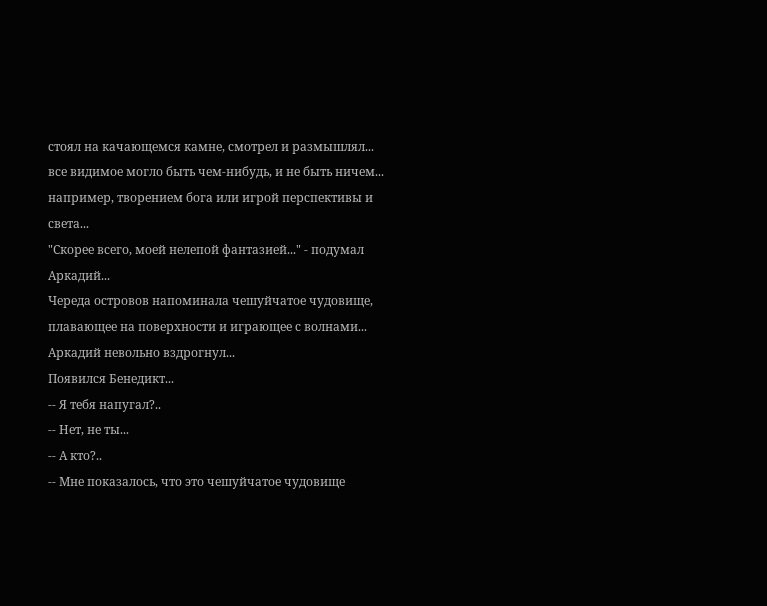стоял на качающемся камне, смотрел и размышлял... все видимое могло быть чем-нибудь, и не быть ничем... например, творением бога или игрой перспективы и света...
"Скорее всего, моей нелепой фантазией..." - подумал Аркадий...
Череда островов напоминала чешуйчатое чудовище, плавающее на поверхности и играющее с волнами...
Аркадий невольно вздрогнул...
Появился Бенедикт...
-- Я тебя напугал?..
-- Нет, не ты...
-- А кто?..
-- Мне показалось, что это чешуйчатое чудовище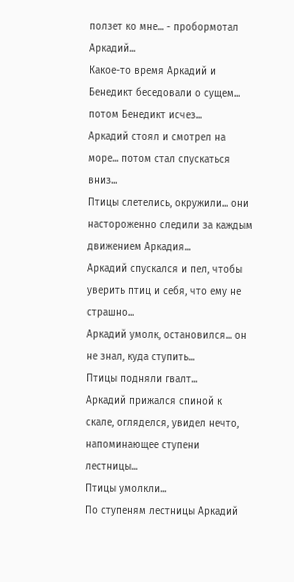ползет ко мне... - пробормотал Аркадий...
Какое-то время Аркадий и Бенедикт беседовали о сущем... потом Бенедикт исчез...
Аркадий стоял и смотрел на море... потом стал спускаться вниз...
Птицы слетелись, окружили... они настороженно следили за каждым движением Аркадия...
Аркадий спускался и пел, чтобы уверить птиц и себя, что ему не страшно...
Аркадий умолк, остановился... он не знал, куда ступить...
Птицы подняли гвалт...
Аркадий прижался спиной к скале, огляделся, увидел нечто, напоминающее ступени лестницы...
Птицы умолкли...
По ступеням лестницы Аркадий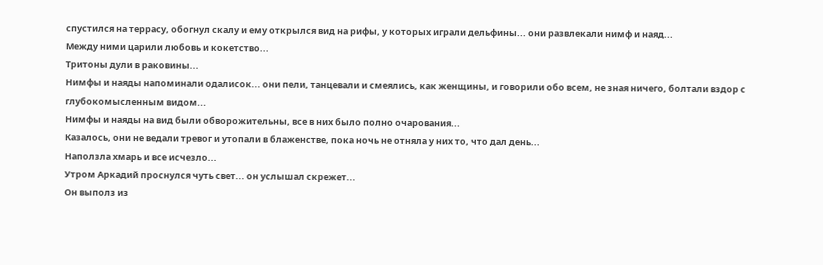спустился на террасу, обогнул скалу и ему открылся вид на рифы, у которых играли дельфины... они развлекали нимф и наяд...
Между ними царили любовь и кокетство...
Тритоны дули в раковины...
Нимфы и наяды напоминали одалисок... они пели, танцевали и смеялись, как женщины, и говорили обо всем, не зная ничего, болтали вздор с глубокомысленным видом...
Нимфы и наяды на вид были обворожительны, все в них было полно очарования...
Казалось, они не ведали тревог и утопали в блаженстве, пока ночь не отняла у них то, что дал день...
Наползла хмарь и все исчезло...
Утром Аркадий проснулся чуть свет... он услышал скрежет...
Он выполз из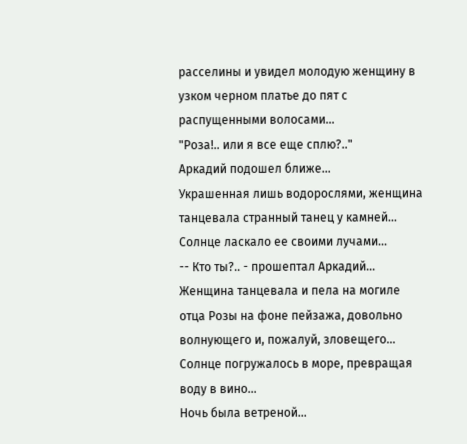расселины и увидел молодую женщину в узком черном платье до пят с распущенными волосами...
"Роза!.. или я все еще сплю?.."
Аркадий подошел ближе...
Украшенная лишь водорослями, женщина танцевала странный танец у камней...
Солнце ласкало ее своими лучами...
-- Кто ты?.. - прошептал Аркадий...
Женщина танцевала и пела на могиле отца Розы на фоне пейзажа, довольно волнующего и, пожалуй, зловещего...
Солнце погружалось в море, превращая воду в вино...
Ночь была ветреной...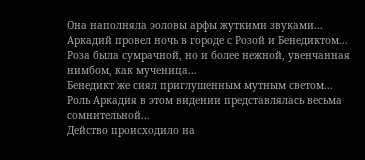Она наполняла эоловы арфы жуткими звуками...
Аркадий провел ночь в городе с Розой и Бенедиктом...
Роза была сумрачной, но и более нежной, увенчанная нимбом, как мученица...
Бенедикт же сиял приглушенным мутным светом...
Роль Аркадия в этом видении представлялась весьма сомнительной...
Действо происходило на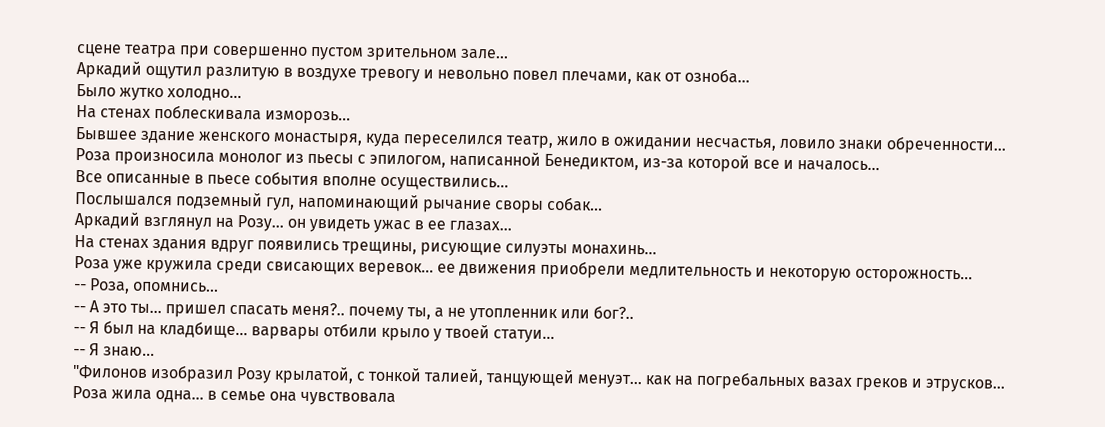сцене театра при совершенно пустом зрительном зале...
Аркадий ощутил разлитую в воздухе тревогу и невольно повел плечами, как от озноба...
Было жутко холодно...
На стенах поблескивала изморозь...
Бывшее здание женского монастыря, куда переселился театр, жило в ожидании несчастья, ловило знаки обреченности...
Роза произносила монолог из пьесы с эпилогом, написанной Бенедиктом, из-за которой все и началось...
Все описанные в пьесе события вполне осуществились...
Послышался подземный гул, напоминающий рычание своры собак...
Аркадий взглянул на Розу... он увидеть ужас в ее глазах...
На стенах здания вдруг появились трещины, рисующие силуэты монахинь...
Роза уже кружила среди свисающих веревок... ее движения приобрели медлительность и некоторую осторожность...
-- Роза, опомнись...
-- А это ты... пришел спасать меня?.. почему ты, а не утопленник или бог?..
-- Я был на кладбище... варвары отбили крыло у твоей статуи...
-- Я знаю...
"Филонов изобразил Розу крылатой, с тонкой талией, танцующей менуэт... как на погребальных вазах греков и этрусков...
Роза жила одна... в семье она чувствовала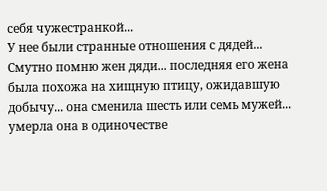себя чужестранкой...
У нее были странные отношения с дядей...
Смутно помню жен дяди... последняя его жена была похожа на хищную птицу, ожидавшую добычу... она сменила шесть или семь мужей... умерла она в одиночестве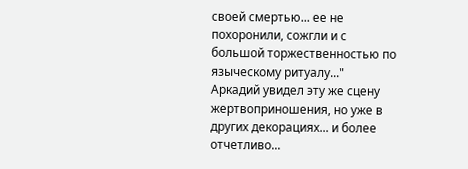своей смертью... ее не похоронили, сожгли и с большой торжественностью по языческому ритуалу..."
Аркадий увидел эту же сцену жертвоприношения, но уже в других декорациях... и более отчетливо...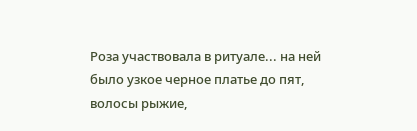Роза участвовала в ритуале... на ней было узкое черное платье до пят, волосы рыжие,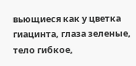вьющиеся как у цветка гиацинта, глаза зеленые, тело гибкое,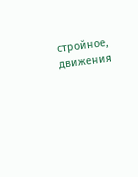стройное, движения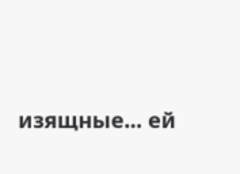изящные... ей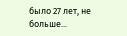было 27 лет, не больше...